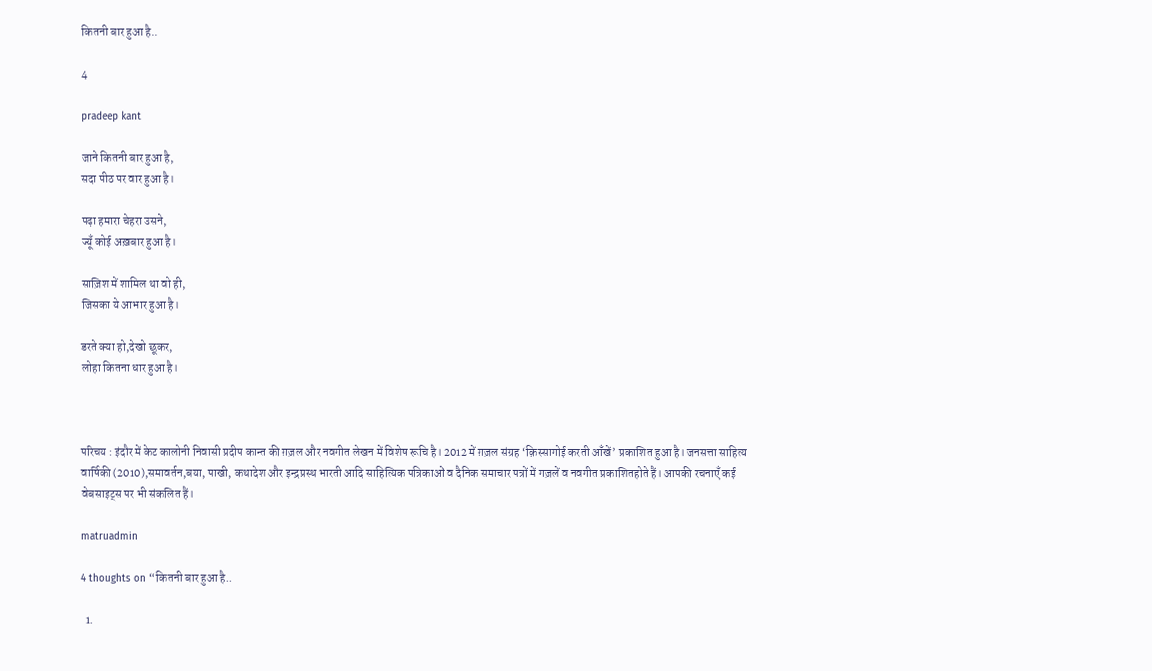कितनी बार हुआ है..

4

pradeep kant

जाने कितनी बार हुआ है,
सदा पीठ पर वार हुआ है।

पढ़ा हमारा चेहरा उसने,
ज्यूँ कोई अख़बार हुआ है।

साज़िश में शामिल था वो ही,
जिसका ये आभार हुआ है।

डरते क्या हो,देखो छूकर,
लोहा कितना धार हुआ है।



परिचय : इंदौर में केट कालोनी निवासी प्रदीप कान्त की ग़ज़ल और नवगीत लेखन में विशेष रूचि है। 2012 में ग़ज़ल संग्रह ‘क़िस्सागोई करती आँखें’ प्रकाशित हुआ है। जनसत्ता साहित्य वार्षिकी (2010),समावर्तन,बया, पाखी, कथादेश और इन्द्रप्रस्थ भारती आदि साहित्यिक पत्रिकाओं व दैनिक समाचार पत्रों में गज़लें व नवगीत प्रकाशितहोते हैं। आपकी रचनाएँ कई वेबसाइट्स पर भी संकलित हैं।

matruadmin

4 thoughts on “कितनी बार हुआ है..

  1.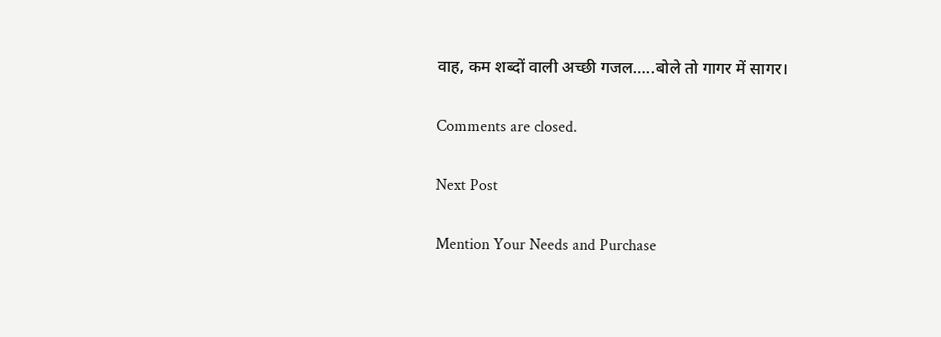वाह, कम शब्दों वाली अच्छी गजल…..बोले तो गागर में सागर।

Comments are closed.

Next Post

Mention Your Needs and Purchase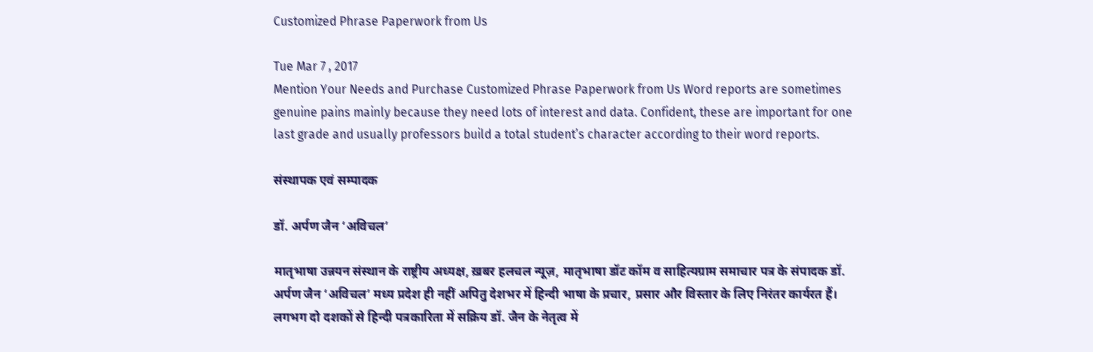Customized Phrase Paperwork from Us

Tue Mar 7 , 2017
Mention Your Needs and Purchase Customized Phrase Paperwork from Us Word reports are sometimes genuine pains mainly because they need lots of interest and data. Confident, these are important for one last grade and usually professors build a total student’s character according to their word reports.

संस्थापक एवं सम्पादक

डॉ. अर्पण जैन ‘अविचल’

मातृभाषा उन्नयन संस्थान के राष्ट्रीय अध्यक्ष, ख़बर हलचल न्यूज़, मातृभाषा डॉट कॉम व साहित्यग्राम समाचार पत्र के संपादक डॉ. अर्पण जैन ‘अविचल’ मध्य प्रदेश ही नहीं अपितु देशभर में हिन्दी भाषा के प्रचार, प्रसार और विस्तार के लिए निरंतर कार्यरत हैं। लगभग दो दशकों से हिन्दी पत्रकारिता में सक्रिय डॉ. जैन के नेतृत्व में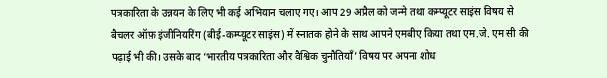पत्रकारिता के उन्नयन के लिए भी कई अभियान चलाए गए। आप 29 अप्रैल को जन्मे तथा कम्प्यूटर साइंस विषय से बैचलर ऑफ़ इंजीनियरिंग (बीई-कम्प्यूटर साइंस) में स्नातक होने के साथ आपने एमबीए किया तथा एम.जे. एम सी की पढ़ाई भी की। उसके बाद ‘भारतीय पत्रकारिता और वैश्विक चुनौतियाँ’ विषय पर अपना शोध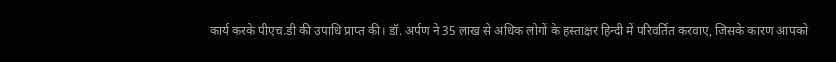कार्य करके पीएच.डी की उपाधि प्राप्त की। डॉ. अर्पण ने 35 लाख से अधिक लोगों के हस्ताक्षर हिन्दी में परिवर्तित करवाए, जिसके कारण आपको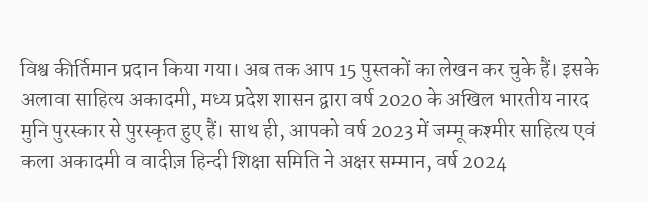विश्व कीर्तिमान प्रदान किया गया। अब तक आप 15 पुस्तकों का लेखन कर चुके हैं। इसके अलावा साहित्य अकादमी, मध्य प्रदेश शासन द्वारा वर्ष 2020 के अखिल भारतीय नारद मुनि पुरस्कार से पुरस्कृत हुए हैं। साथ ही, आपको वर्ष 2023 में जम्मू कश्मीर साहित्य एवं कला अकादमी व वादीज़ हिन्दी शिक्षा समिति ने अक्षर सम्मान, वर्ष 2024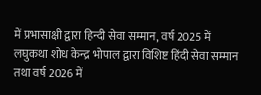में प्रभासाक्षी द्वारा हिन्दी सेवा सम्मान, वर्ष 2025 में लघुकथा शोध केन्द्र भोपाल द्वारा विशिष्ट हिंदी सेवा सम्मान तथा वर्ष 2026 में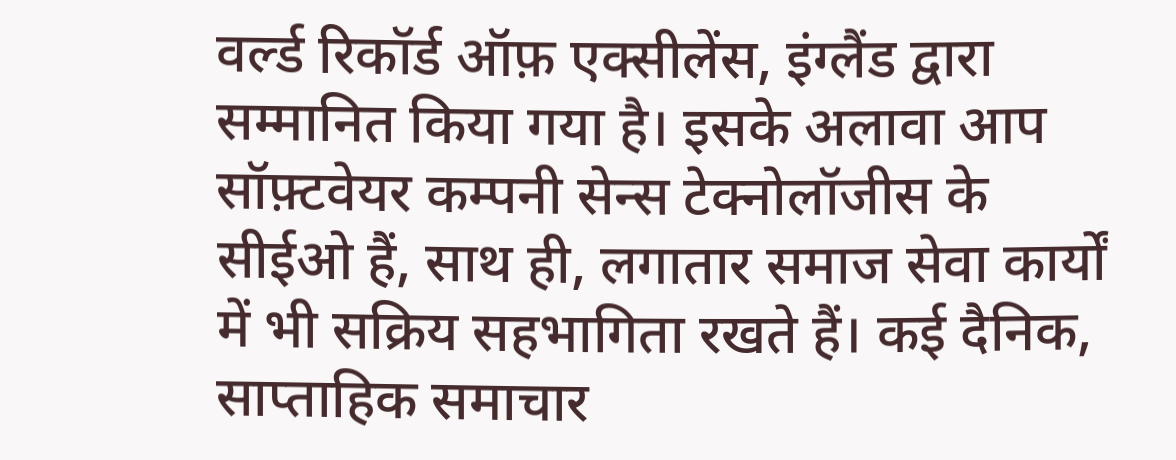वर्ल्ड रिकॉर्ड ऑफ़ एक्सीलेंस, इंग्लैंड द्वारा सम्मानित किया गया है। इसके अलावा आप सॉफ़्टवेयर कम्पनी सेन्स टेक्नोलॉजीस के सीईओ हैं, साथ ही, लगातार समाज सेवा कार्यों में भी सक्रिय सहभागिता रखते हैं। कई दैनिक, साप्ताहिक समाचार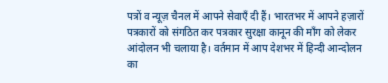पत्रों व न्यूज़ चैनल में आपने सेवाएँ दी हैं। भारतभर में आपने हज़ारों पत्रकारों को संगठित कर पत्रकार सुरक्षा कानून की माँग को लेकर आंदोलन भी चलाया है। वर्तमान में आप देशभर में हिन्दी आन्दोलन का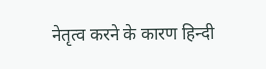नेतृत्व करने के कारण हिन्दी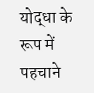योद्धा के रूप में पहचाने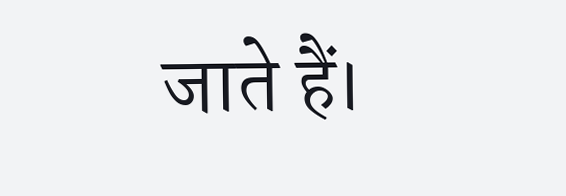जाते हैं।